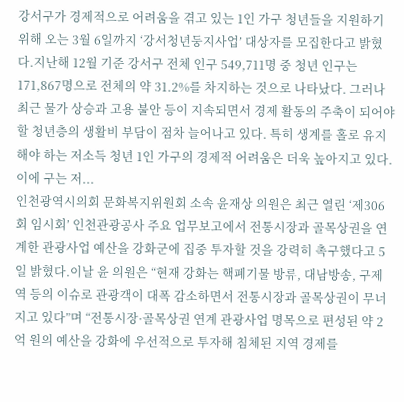강서구가 경제적으로 어려움을 겪고 있는 1인 가구 청년들을 지원하기 위해 오는 3월 6일까지 ‘강서청년둥지사업’ 대상자를 모집한다고 밝혔다.지난해 12월 기준 강서구 전체 인구 549,711명 중 청년 인구는 171,867명으로 전체의 약 31.2%를 차지하는 것으로 나타났다. 그러나 최근 물가 상승과 고용 불안 등이 지속되면서 경제 활동의 주축이 되어야 할 청년층의 생활비 부담이 점차 늘어나고 있다. 특히 생계를 홀로 유지해야 하는 저소득 청년 1인 가구의 경제적 어려움은 더욱 높아지고 있다.이에 구는 저...
인천광역시의회 문화복지위원회 소속 윤재상 의원은 최근 열린 ‘제306회 임시회’ 인천관광공사 주요 업무보고에서 전통시장과 골목상권을 연계한 관광사업 예산을 강화군에 집중 투자할 것을 강력히 촉구했다고 5일 밝혔다.이날 윤 의원은 “현재 강화는 핵폐기물 방류, 대남방송, 구제역 등의 이슈로 관광객이 대폭 감소하면서 전통시장과 골목상권이 무너지고 있다”며 “전통시장·골목상권 연계 관광사업 명목으로 편성된 약 2억 원의 예산을 강화에 우선적으로 투자해 침체된 지역 경제를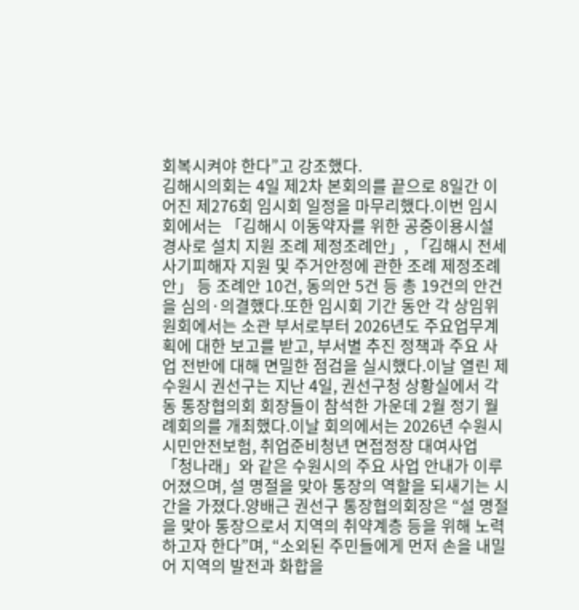회복시켜야 한다”고 강조했다.
김해시의회는 4일 제2차 본회의를 끝으로 8일간 이어진 제276회 임시회 일정을 마무리했다.이번 임시회에서는 「김해시 이동약자를 위한 공중이용시설 경사로 설치 지원 조례 제정조례안」, 「김해시 전세사기피해자 지원 및 주거안정에 관한 조례 제정조례안」 등 조례안 10건, 동의안 5건 등 총 19건의 안건을 심의·의결했다.또한 임시회 기간 동안 각 상임위원회에서는 소관 부서로부터 2026년도 주요업무계획에 대한 보고를 받고, 부서별 추진 정책과 주요 사업 전반에 대해 면밀한 점검을 실시했다.이날 열린 제
수원시 권선구는 지난 4일, 권선구청 상황실에서 각 동 통장협의회 회장들이 참석한 가운데 2월 정기 월례회의를 개최했다.이날 회의에서는 2026년 수원시 시민안전보험, 취업준비청년 면접정장 대여사업 「청나래」와 같은 수원시의 주요 사업 안내가 이루어졌으며, 설 명절을 맞아 통장의 역할을 되새기는 시간을 가졌다.양배근 권선구 통장협의회장은 “설 명절을 맞아 통장으로서 지역의 취약계층 등을 위해 노력하고자 한다”며, “소외된 주민들에게 먼저 손을 내밀어 지역의 발전과 화합을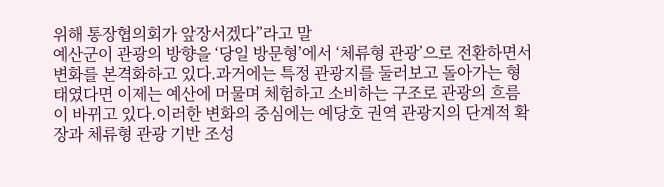위해 통장협의회가 앞장서겠다”라고 말
예산군이 관광의 방향을 ‘당일 방문형’에서 ‘체류형 관광’으로 전환하면서 변화를 본격화하고 있다.과거에는 특정 관광지를 둘러보고 돌아가는 형태였다면 이제는 예산에 머물며 체험하고 소비하는 구조로 관광의 흐름이 바뀌고 있다.이러한 변화의 중심에는 예당호 권역 관광지의 단계적 확장과 체류형 관광 기반 조성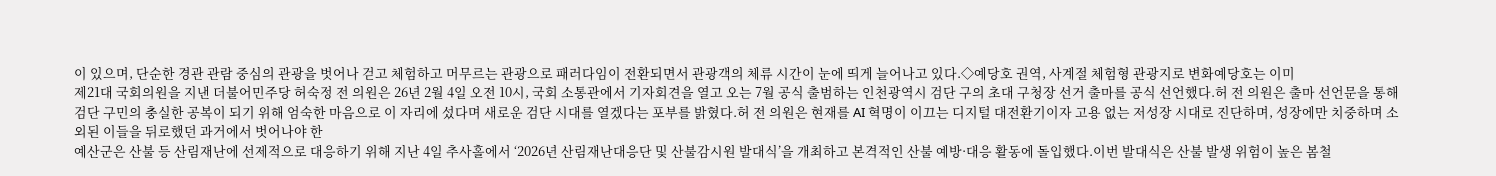이 있으며, 단순한 경관 관람 중심의 관광을 벗어나 걷고 체험하고 머무르는 관광으로 패러다임이 전환되면서 관광객의 체류 시간이 눈에 띄게 늘어나고 있다.◇예당호 권역, 사계절 체험형 관광지로 변화예당호는 이미
제21대 국회의원을 지낸 더불어민주당 허숙정 전 의원은 26년 2월 4일 오전 10시, 국회 소통관에서 기자회견을 열고 오는 7월 공식 출범하는 인천광역시 검단 구의 초대 구청장 선거 출마를 공식 선언했다.허 전 의원은 출마 선언문을 통해 검단 구민의 충실한 공복이 되기 위해 엄숙한 마음으로 이 자리에 섰다며 새로운 검단 시대를 열겠다는 포부를 밝혔다.허 전 의원은 현재를 AI 혁명이 이끄는 디지털 대전환기이자 고용 없는 저성장 시대로 진단하며, 성장에만 치중하며 소외된 이들을 뒤로했던 과거에서 벗어나야 한
예산군은 산불 등 산림재난에 선제적으로 대응하기 위해 지난 4일 추사홀에서 ‘2026년 산림재난대응단 및 산불감시원 발대식’을 개최하고 본격적인 산불 예방·대응 활동에 돌입했다.이번 발대식은 산불 발생 위험이 높은 봄철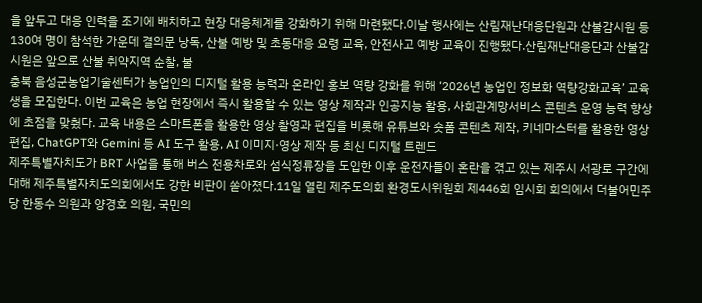을 앞두고 대응 인력을 조기에 배치하고 현장 대응체계를 강화하기 위해 마련됐다.이날 행사에는 산림재난대응단원과 산불감시원 등 130여 명이 참석한 가운데 결의문 낭독, 산불 예방 및 초동대응 요령 교육, 안전사고 예방 교육이 진행됐다.산림재난대응단과 산불감시원은 앞으로 산불 취약지역 순찰, 불
충북 음성군농업기술센터가 농업인의 디지털 활용 능력과 온라인 홍보 역량 강화를 위해 ‘2026년 농업인 정보화 역량강화교육’ 교육생을 모집한다. 이번 교육은 농업 현장에서 즉시 활용할 수 있는 영상 제작과 인공지능 활용, 사회관계망서비스 콘텐츠 운영 능력 향상에 초점을 맞췄다. 교육 내용은 스마트폰을 활용한 영상 촬영과 편집을 비롯해 유튜브와 숏폼 콘텐츠 제작, 키네마스터를 활용한 영상 편집, ChatGPT와 Gemini 등 AI 도구 활용, AI 이미지·영상 제작 등 최신 디지털 트렌드
제주특별자치도가 BRT 사업을 통해 버스 전용차로와 섬식정류장을 도입한 이후 운전자들이 혼란을 겪고 있는 제주시 서광로 구간에 대해 제주특별자치도의회에서도 강한 비판이 쏟아졌다.11일 열린 제주도의회 환경도시위원회 제446회 임시회 회의에서 더불어민주당 한동수 의원과 양경호 의원, 국민의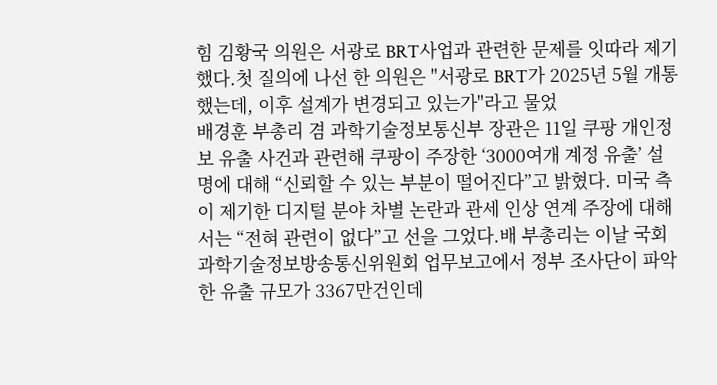힘 김황국 의원은 서광로 BRT사업과 관련한 문제를 잇따라 제기했다.첫 질의에 나선 한 의원은 "서광로 BRT가 2025년 5월 개통했는데, 이후 설계가 변경되고 있는가"라고 물었
배경훈 부총리 겸 과학기술정보통신부 장관은 11일 쿠팡 개인정보 유출 사건과 관련해 쿠팡이 주장한 ‘3000여개 계정 유출’ 설명에 대해 “신뢰할 수 있는 부분이 떨어진다”고 밝혔다. 미국 측이 제기한 디지털 분야 차별 논란과 관세 인상 연계 주장에 대해서는 “전혀 관련이 없다”고 선을 그었다.배 부총리는 이날 국회 과학기술정보방송통신위원회 업무보고에서 정부 조사단이 파악한 유출 규모가 3367만건인데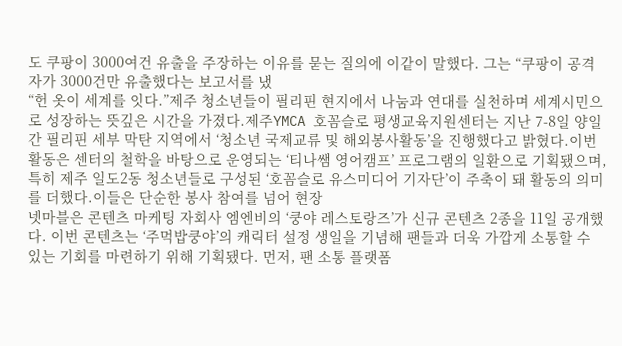도 쿠팡이 3000여건 유출을 주장하는 이유를 묻는 질의에 이같이 말했다. 그는 “쿠팡이 공격자가 3000건만 유출했다는 보고서를 냈
“헌 옷이 세계를 잇다.”제주 청소년들이 필리핀 현지에서 나눔과 연대를 실천하며 세계시민으로 성장하는 뜻깊은 시간을 가졌다.제주YMCA 호꼼슬로 평생교육지원센터는 지난 7-8일 양일간 필리핀 세부 막탄 지역에서 ‘청소년 국제교류 및 해외봉사활동’을 진행했다고 밝혔다.이번 활동은 센터의 철학을 바탕으로 운영되는 ‘티나쌤 영어캠프’ 프로그램의 일환으로 기획됐으며, 특히 제주 일도2동 청소년들로 구성된 ‘호꼼슬로 유스미디어 기자단’이 주축이 돼 활동의 의미를 더했다.이들은 단순한 봉사 참여를 넘어 현장
넷마블은 콘텐츠 마케팅 자회사 엠엔비의 ‘쿵야 레스토랑즈’가 신규 콘텐츠 2종을 11일 공개했다. 이번 콘텐츠는 ‘주먹밥쿵야’의 캐릭터 설정 생일을 기념해 팬들과 더욱 가깝게 소통할 수 있는 기회를 마련하기 위해 기획됐다. 먼저, 팬 소통 플랫폼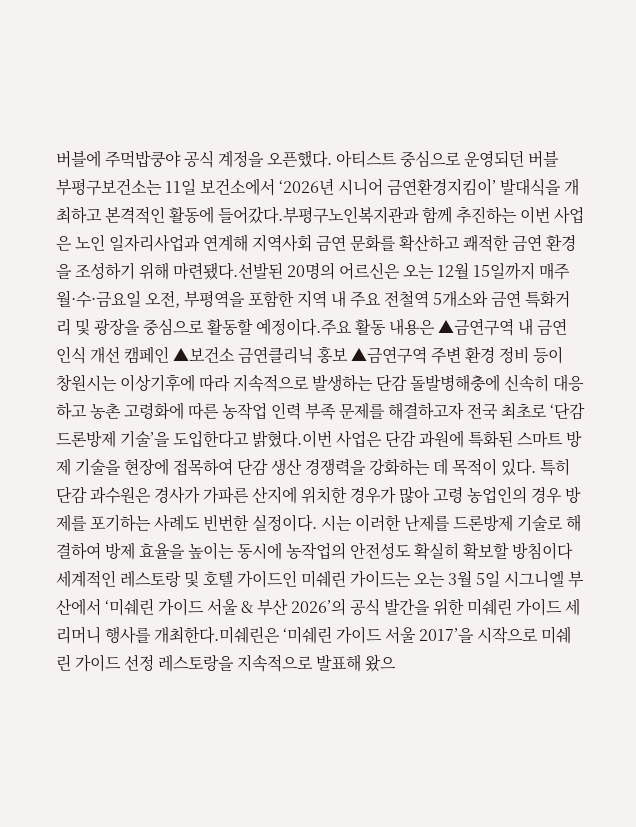버블에 주먹밥쿵야 공식 계정을 오픈했다. 아티스트 중심으로 운영되던 버블
부평구보건소는 11일 보건소에서 ‘2026년 시니어 금연환경지킴이’ 발대식을 개최하고 본격적인 활동에 들어갔다.부평구노인복지관과 함께 추진하는 이번 사업은 노인 일자리사업과 연계해 지역사회 금연 문화를 확산하고 쾌적한 금연 환경을 조성하기 위해 마련됐다.선발된 20명의 어르신은 오는 12월 15일까지 매주 월·수·금요일 오전, 부평역을 포함한 지역 내 주요 전철역 5개소와 금연 특화거리 및 광장을 중심으로 활동할 예정이다.주요 활동 내용은 ▲금연구역 내 금연 인식 개선 캠페인 ▲보건소 금연클리닉 홍보 ▲금연구역 주변 환경 정비 등이
창원시는 이상기후에 따라 지속적으로 발생하는 단감 돌발병해충에 신속히 대응하고 농촌 고령화에 따른 농작업 인력 부족 문제를 해결하고자 전국 최초로 ‘단감 드론방제 기술’을 도입한다고 밝혔다.이번 사업은 단감 과원에 특화된 스마트 방제 기술을 현장에 접목하여 단감 생산 경쟁력을 강화하는 데 목적이 있다. 특히 단감 과수원은 경사가 가파른 산지에 위치한 경우가 많아 고령 농업인의 경우 방제를 포기하는 사례도 빈번한 실정이다. 시는 이러한 난제를 드론방제 기술로 해결하여 방제 효율을 높이는 동시에 농작업의 안전성도 확실히 확보할 방침이다
세계적인 레스토랑 및 호텔 가이드인 미쉐린 가이드는 오는 3월 5일 시그니엘 부산에서 ‘미쉐린 가이드 서울 & 부산 2026’의 공식 발간을 위한 미쉐린 가이드 세리머니 행사를 개최한다.미쉐린은 ‘미쉐린 가이드 서울 2017’을 시작으로 미쉐린 가이드 선정 레스토랑을 지속적으로 발표해 왔으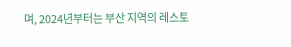며, 2024년부터는 부산 지역의 레스토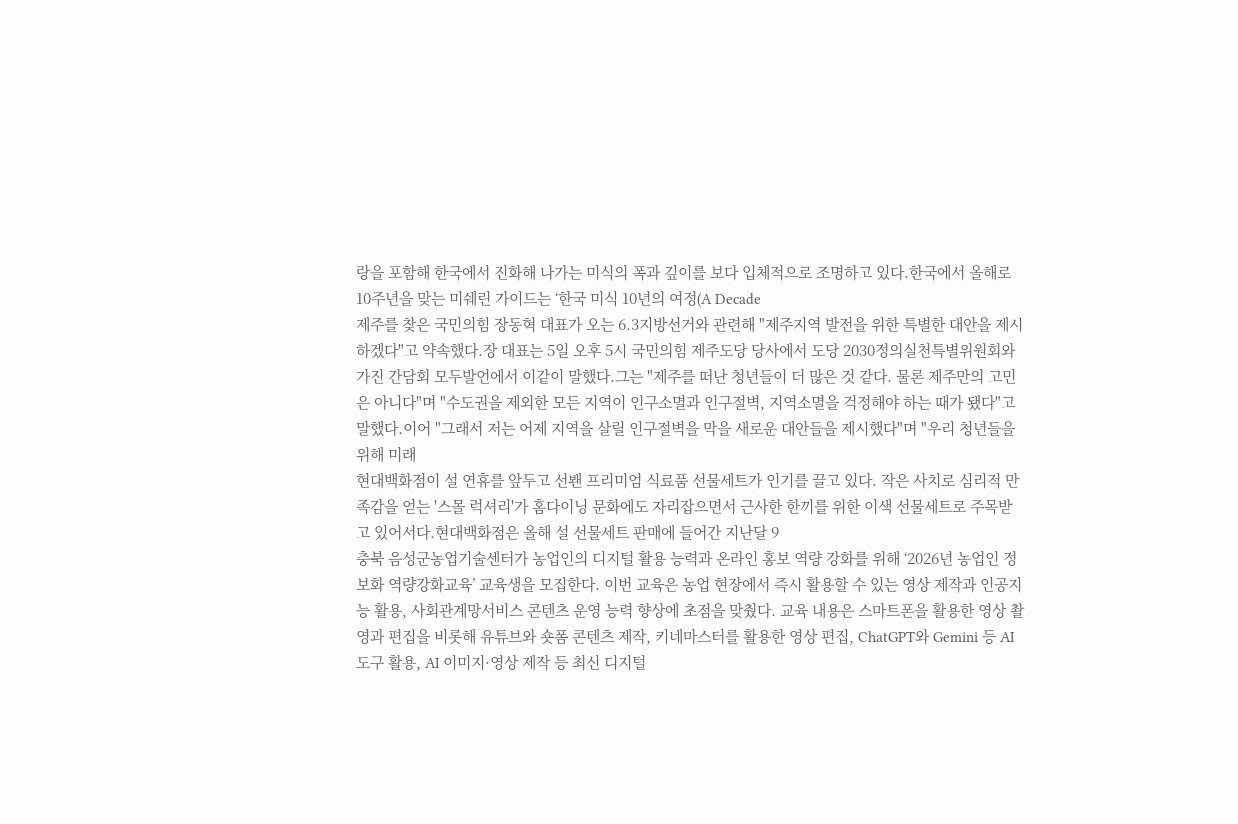랑을 포함해 한국에서 진화해 나가는 미식의 폭과 깊이를 보다 입체적으로 조명하고 있다.한국에서 올해로 10주년을 맞는 미쉐린 가이드는 ‘한국 미식 10년의 여정(A Decade
제주를 찾은 국민의힘 장동혁 대표가 오는 6.3지방선거와 관련해 "제주지역 발전을 위한 특별한 대안을 제시하겠다"고 약속했다.장 대표는 5일 오후 5시 국민의힘 제주도당 당사에서 도당 2030정의실천특별위원회와 가진 간담회 모두발언에서 이같이 말했다.그는 "제주를 떠난 청년들이 더 많은 것 같다. 물론 제주만의 고민은 아니다"며 "수도권을 제외한 모든 지역이 인구소멸과 인구절벽, 지역소멸을 걱정해야 하는 때가 됐다"고 말했다.이어 "그래서 저는 어제 지역을 살릴 인구절벽을 막을 새로운 대안들을 제시했다"며 "우리 청년들을 위해 미래
현대백화점이 설 연휴를 앞두고 선봰 프리미엄 식료품 선물세트가 인기를 끌고 있다. 작은 사치로 심리적 만족감을 얻는 '스몰 럭셔리'가 홈다이닝 문화에도 자리잡으면서 근사한 한끼를 위한 이색 선물세트로 주목받고 있어서다.현대백화점은 올해 설 선물세트 판매에 들어간 지난달 9
충북 음성군농업기술센터가 농업인의 디지털 활용 능력과 온라인 홍보 역량 강화를 위해 ‘2026년 농업인 정보화 역량강화교육’ 교육생을 모집한다. 이번 교육은 농업 현장에서 즉시 활용할 수 있는 영상 제작과 인공지능 활용, 사회관계망서비스 콘텐츠 운영 능력 향상에 초점을 맞췄다. 교육 내용은 스마트폰을 활용한 영상 촬영과 편집을 비롯해 유튜브와 숏폼 콘텐츠 제작, 키네마스터를 활용한 영상 편집, ChatGPT와 Gemini 등 AI 도구 활용, AI 이미지·영상 제작 등 최신 디지털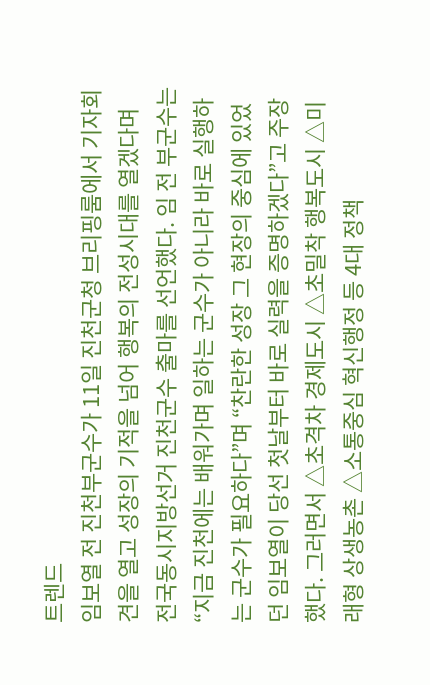트렌드
임보열 전 진천부군수가 11일 진천군청 브리핑룸에서 기자회견을 열고 성장의 기적을 넘어 행복의 전성시대를 열겠다며 전국동시지방선거 진천군수 출마를 선언했다. 임 전 부군수는 “지금 진천에는 배워가며 일하는 군수가 아니라 바로 실행하는 군수가 필요하다”며 “찬란한 성장 그 현장의 중심에 있었던 임보열이 당선 첫날부터 바로 실력을 증명하겠다”고 주장했다. 그러면서 △초격차 경제도시 △초밀착 행복도시 △미래형 상생농촌 △소통중심 혁신행정 등 4대 정책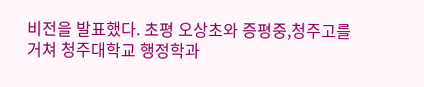비전을 발표했다. 초평 오상초와 증평중,청주고를 거쳐 청주대학교 행정학과